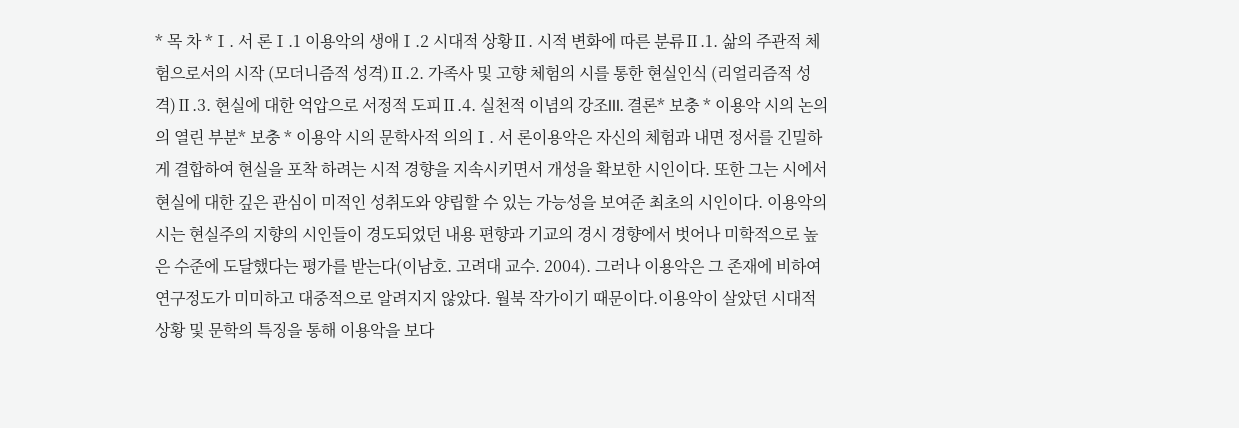* 목 차 *Ⅰ. 서 론Ⅰ.1 이용악의 생애Ⅰ.2 시대적 상황Ⅱ. 시적 변화에 따른 분류Ⅱ.1. 삶의 주관적 체험으로서의 시작 (모더니즘적 성격)Ⅱ.2. 가족사 및 고향 체험의 시를 통한 현실인식 (리얼리즘적 성격)Ⅱ.3. 현실에 대한 억압으로 서정적 도피Ⅱ.4. 실천적 이념의 강조III. 결론* 보충 * 이용악 시의 논의의 열린 부분* 보충 * 이용악 시의 문학사적 의의Ⅰ. 서 론이용악은 자신의 체험과 내면 정서를 긴밀하게 결합하여 현실을 포착 하려는 시적 경향을 지속시키면서 개성을 확보한 시인이다. 또한 그는 시에서 현실에 대한 깊은 관심이 미적인 성취도와 양립할 수 있는 가능성을 보여준 최초의 시인이다. 이용악의 시는 현실주의 지향의 시인들이 경도되었던 내용 편향과 기교의 경시 경향에서 벗어나 미학적으로 높은 수준에 도달했다는 평가를 받는다(이남호. 고려대 교수. 2004). 그러나 이용악은 그 존재에 비하여 연구정도가 미미하고 대중적으로 알려지지 않았다. 월북 작가이기 때문이다.이용악이 살았던 시대적 상황 및 문학의 특징을 통해 이용악을 보다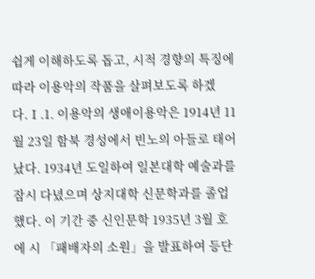쉽게 이해하도록 돕고, 시적 경향의 특징에 따라 이용악의 작품을 살펴보도록 하겠다.Ⅰ.1. 이용악의 생애이용악은 1914년 11월 23일 함북 경성에서 빈노의 아들로 태어났다. 1934년 도일하여 일본대학 예술과를 잠시 다녔으며 상지대학 신문학과를 졸업했다. 이 기간 중 신인문학 1935년 3월 호에 시 「패배자의 소원」을 발표하여 등단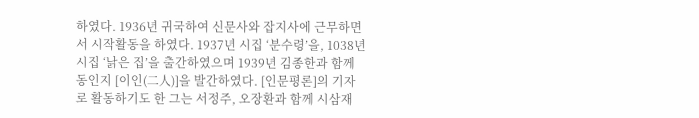하였다. 1936년 귀국하여 신문사와 잡지사에 근무하면서 시작활동을 하였다. 1937년 시집 ‘분수령’을, 1038년 시집 ‘낡은 집’을 출간하였으며 1939년 김종한과 함께 동인지 [이인(二人)]을 발간하였다. [인문평론]의 기자로 활동하기도 한 그는 서정주, 오장환과 함께 시삼재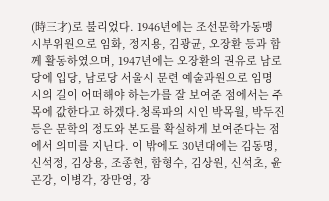(時三才)로 불리었다. 1946년에는 조선문학가동맹 시부위원으로 임화, 정지용, 김광균, 오장환 등과 함께 활동하였으며, 1947년에는 오장환의 권유로 남로당에 입당, 남로당 서울시 문련 예술과원으로 임명 시의 길이 어떠해야 하는가를 잘 보여준 점에서는 주목에 값한다고 하겠다.청록파의 시인 박목월, 박두진 등은 문학의 정도와 본도를 확실하게 보여준다는 점에서 의미를 지닌다. 이 밖에도 30년대에는 김동명, 신석정, 김상용, 조종현, 함형수, 김상원, 신석초, 윤곤강, 이병각, 장만영, 장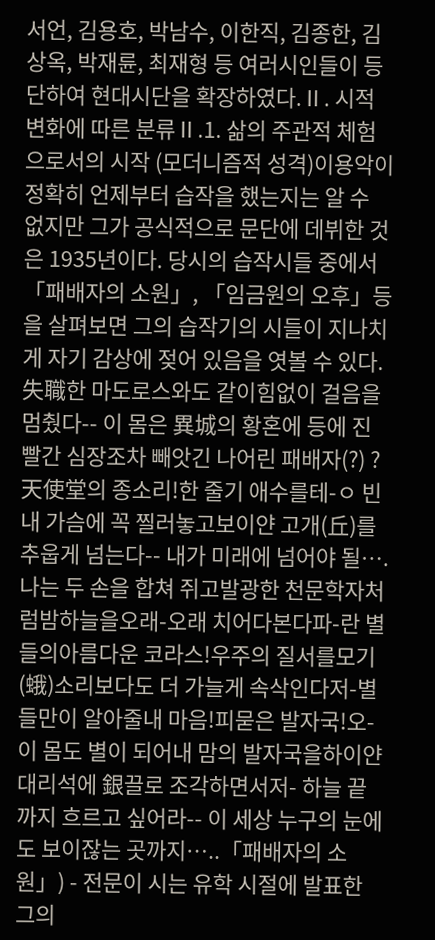서언, 김용호, 박남수, 이한직, 김종한, 김상옥, 박재륜, 최재형 등 여러시인들이 등단하여 현대시단을 확장하였다.Ⅱ. 시적 변화에 따른 분류Ⅱ.1. 삶의 주관적 체험으로서의 시작 (모더니즘적 성격)이용악이 정확히 언제부터 습작을 했는지는 알 수 없지만 그가 공식적으로 문단에 데뷔한 것은 1935년이다. 당시의 습작시들 중에서 「패배자의 소원」, 「임금원의 오후」등을 살펴보면 그의 습작기의 시들이 지나치게 자기 감상에 젖어 있음을 엿볼 수 있다.失職한 마도로스와도 같이힘없이 걸음을 멈췄다-- 이 몸은 異城의 황혼에 등에 진빨간 심장조차 빼앗긴 나어린 패배자(?) ?天使堂의 종소리!한 줄기 애수를테-ㅇ 빈 내 가슴에 꼭 찔러놓고보이얀 고개(丘)를 추웁게 넘는다-- 내가 미래에 넘어야 될….나는 두 손을 합쳐 쥐고발광한 천문학자처럼밤하늘을오래-오래 치어다본다파-란 별들의아름다운 코라스!우주의 질서를모기(蛾)소리보다도 더 가늘게 속삭인다저-별들만이 알아줄내 마음!피묻은 발자국!오-이 몸도 별이 되어내 맘의 발자국을하이얀 대리석에 銀끌로 조각하면서저- 하늘 끝까지 흐르고 싶어라-- 이 세상 누구의 눈에도 보이잖는 곳까지…..「패배자의 소원」) - 전문이 시는 유학 시절에 발표한 그의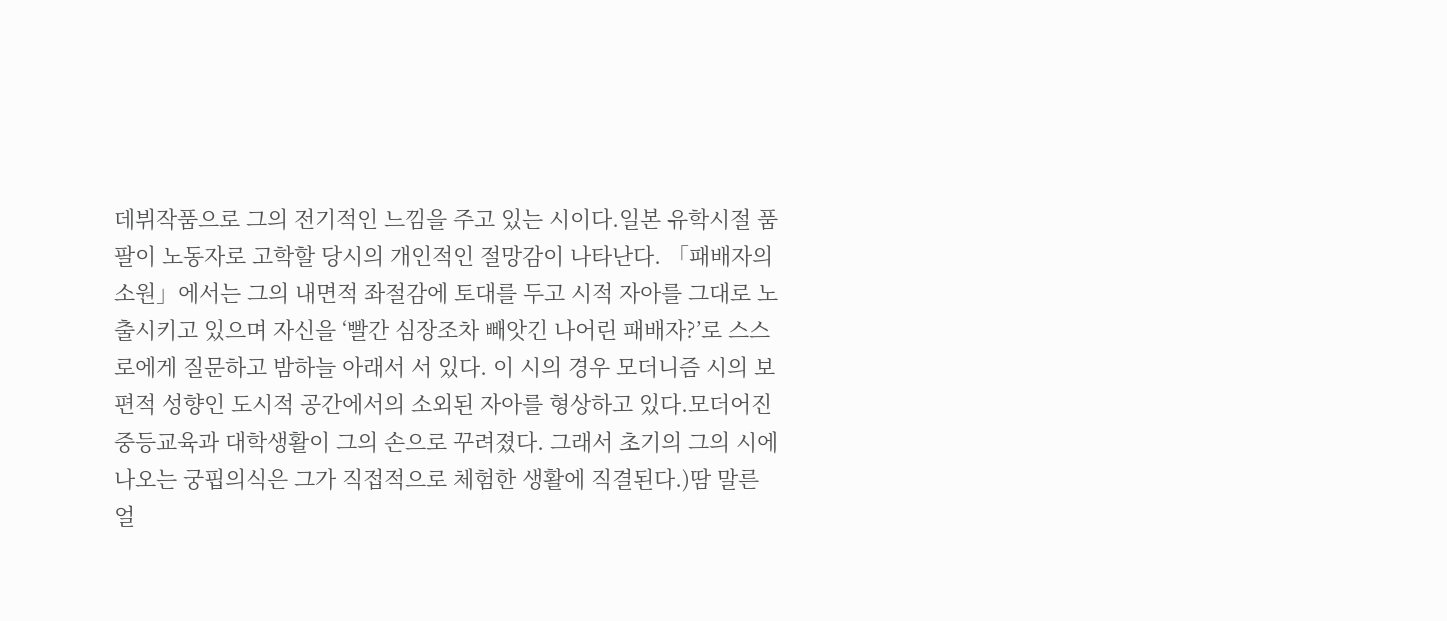데뷔작품으로 그의 전기적인 느낌을 주고 있는 시이다.일본 유학시절 품팔이 노동자로 고학할 당시의 개인적인 절망감이 나타난다. 「패배자의 소원」에서는 그의 내면적 좌절감에 토대를 두고 시적 자아를 그대로 노출시키고 있으며 자신을 ‘빨간 심장조차 빼앗긴 나어린 패배자?’로 스스로에게 질문하고 밤하늘 아래서 서 있다. 이 시의 경우 모더니즘 시의 보편적 성향인 도시적 공간에서의 소외된 자아를 형상하고 있다.모더어진 중등교육과 대학생활이 그의 손으로 꾸려졌다. 그래서 초기의 그의 시에 나오는 궁핍의식은 그가 직접적으로 체험한 생활에 직결된다.)땀 말른 얼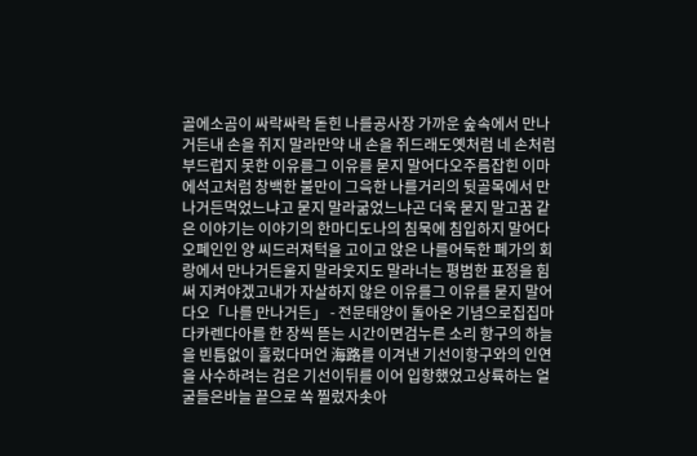골에소곰이 싸락싸락 돋힌 나를공사장 가까운 숲속에서 만나거든내 손을 쥐지 말라만약 내 손을 쥐드래도옛처럼 네 손처럼 부드럽지 못한 이유를그 이유를 묻지 말어다오주름잡힌 이마에석고처럼 창백한 불만이 그윽한 나를거리의 뒷골목에서 만나거든먹었느냐고 묻지 말라굶었느냐곤 더욱 묻지 말고꿈 같은 이야기는 이야기의 한마디도나의 침묵에 침입하지 말어다오폐인인 양 씨드러져턱을 고이고 앉은 나를어둑한 폐가의 회랑에서 만나거든울지 말라웃지도 말라너는 평범한 표정을 힘써 지켜야겠고내가 자살하지 않은 이유를그 이유를 묻지 말어다오「나를 만나거든」 - 전문태양이 돌아온 기념으로집집마다카렌다아를 한 장씩 뜯는 시간이면검누른 소리 항구의 하늘을 빈틈없이 흘렀다머언 海路를 이겨낸 기선이항구와의 인연을 사수하려는 검은 기선이뒤를 이어 입항했었고상륙하는 얼굴들은바늘 끝으로 쏙 찔렀자솟아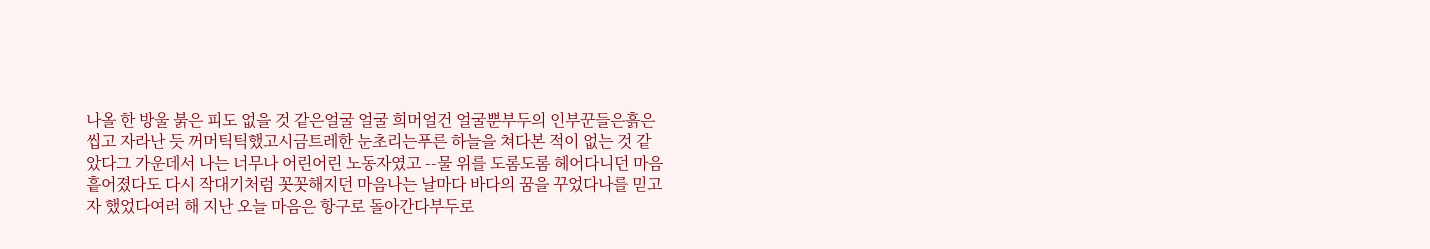나올 한 방울 붉은 피도 없을 것 같은얼굴 얼굴 희머얼건 얼굴뿐부두의 인부꾼들은흙은 씹고 자라난 듯 꺼머틱틱했고시금트레한 눈초리는푸른 하늘을 쳐다본 적이 없는 것 같았다그 가운데서 나는 너무나 어린어린 노동자였고 --물 위를 도롬도롬 헤어다니던 마음흩어졌다도 다시 작대기처럼 꼿꼿해지던 마음나는 날마다 바다의 꿈을 꾸었다나를 믿고자 했었다여러 해 지난 오늘 마음은 항구로 돌아간다부두로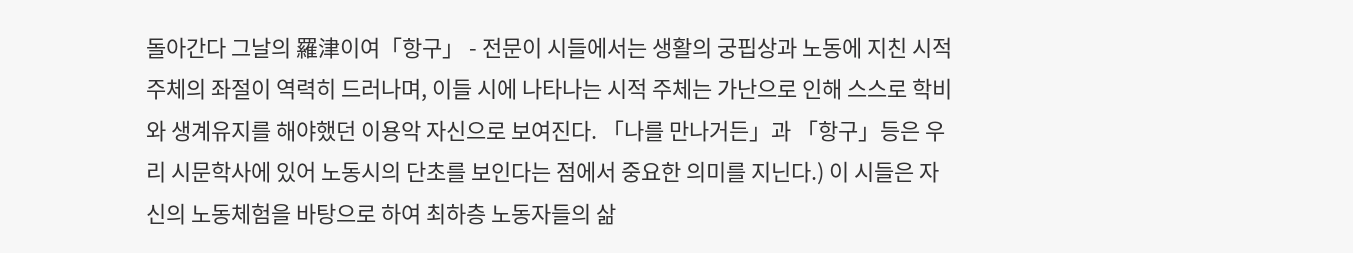돌아간다 그날의 羅津이여「항구」 - 전문이 시들에서는 생활의 궁핍상과 노동에 지친 시적 주체의 좌절이 역력히 드러나며, 이들 시에 나타나는 시적 주체는 가난으로 인해 스스로 학비와 생계유지를 해야했던 이용악 자신으로 보여진다. 「나를 만나거든」과 「항구」등은 우리 시문학사에 있어 노동시의 단초를 보인다는 점에서 중요한 의미를 지닌다.) 이 시들은 자신의 노동체험을 바탕으로 하여 최하층 노동자들의 삶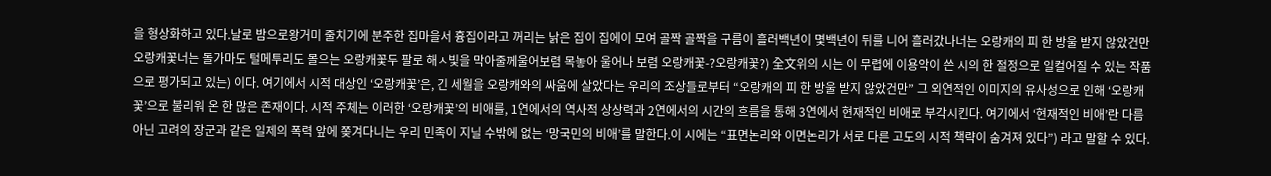을 형상화하고 있다.날로 밤으로왕거미 줄치기에 분주한 집마을서 흉집이라고 꺼리는 낡은 집이 집에이 모여 골짝 골짝을 구름이 흘러백년이 몇백년이 뒤를 니어 흘러갔나너는 오랑캐의 피 한 방울 받지 않았건만오랑캐꽃너는 돌가마도 털메투리도 몰으는 오랑캐꽃두 팔로 해ㅅ빛을 막아줄께울어보렴 목놓아 울어나 보렴 오랑캐꽃-?오랑캐꽃?) 全文위의 시는 이 무렵에 이용악이 쓴 시의 한 절정으로 일컬어질 수 있는 작품으로 평가되고 있는) 이다. 여기에서 시적 대상인 ‘오랑캐꽃’은, 긴 세월을 오랑캐와의 싸움에 살았다는 우리의 조상들로부터 “오랑캐의 피 한 방울 받지 않았건만” 그 외연적인 이미지의 유사성으로 인해 ‘오랑캐꽃’으로 불리워 온 한 많은 존재이다. 시적 주체는 이러한 ‘오랑캐꽃’의 비애를, 1연에서의 역사적 상상력과 2연에서의 시간의 흐름을 통해 3연에서 현재적인 비애로 부각시킨다. 여기에서 ‘현재적인 비애’란 다름 아닌 고려의 장군과 같은 일제의 폭력 앞에 쫒겨다니는 우리 민족이 지닐 수밖에 없는 ‘망국민의 비애’를 말한다.이 시에는 “표면논리와 이면논리가 서로 다른 고도의 시적 책략이 숨겨져 있다”) 라고 말할 수 있다.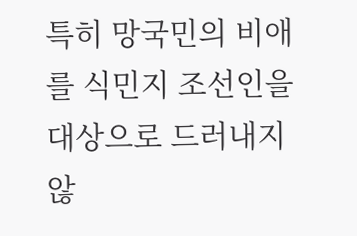특히 망국민의 비애를 식민지 조선인을 대상으로 드러내지 않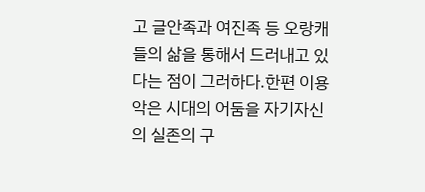고 글안족과 여진족 등 오랑캐들의 삶을 통해서 드러내고 있다는 점이 그러하다.한편 이용악은 시대의 어둠을 자기자신의 실존의 구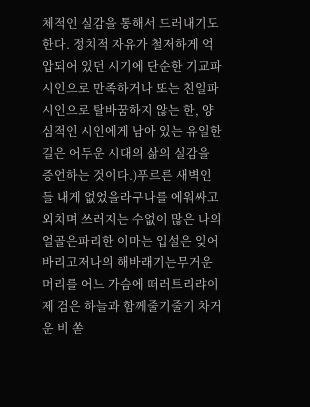체적인 실감을 통해서 드러내기도 한다. 정치적 자유가 철저하게 억압되어 있던 시기에 단순한 기교파 시인으로 만족하거나 또는 친일파 시인으로 탈바꿈하지 않는 한, 양심적인 시인에게 남아 있는 유일한 길은 어두운 시대의 삶의 실감을 증언하는 것이다.)푸르른 새벽인들 내게 없었을라구나를 에워싸고외치며 쓰러지는 수없이 많은 나의 얼골은파리한 이마는 입설은 잊어바리고저나의 해바래기는무거운 머리를 어느 가슴에 떠러트리랴이제 검은 하늘과 함께줄기줄기 차거운 비 쏟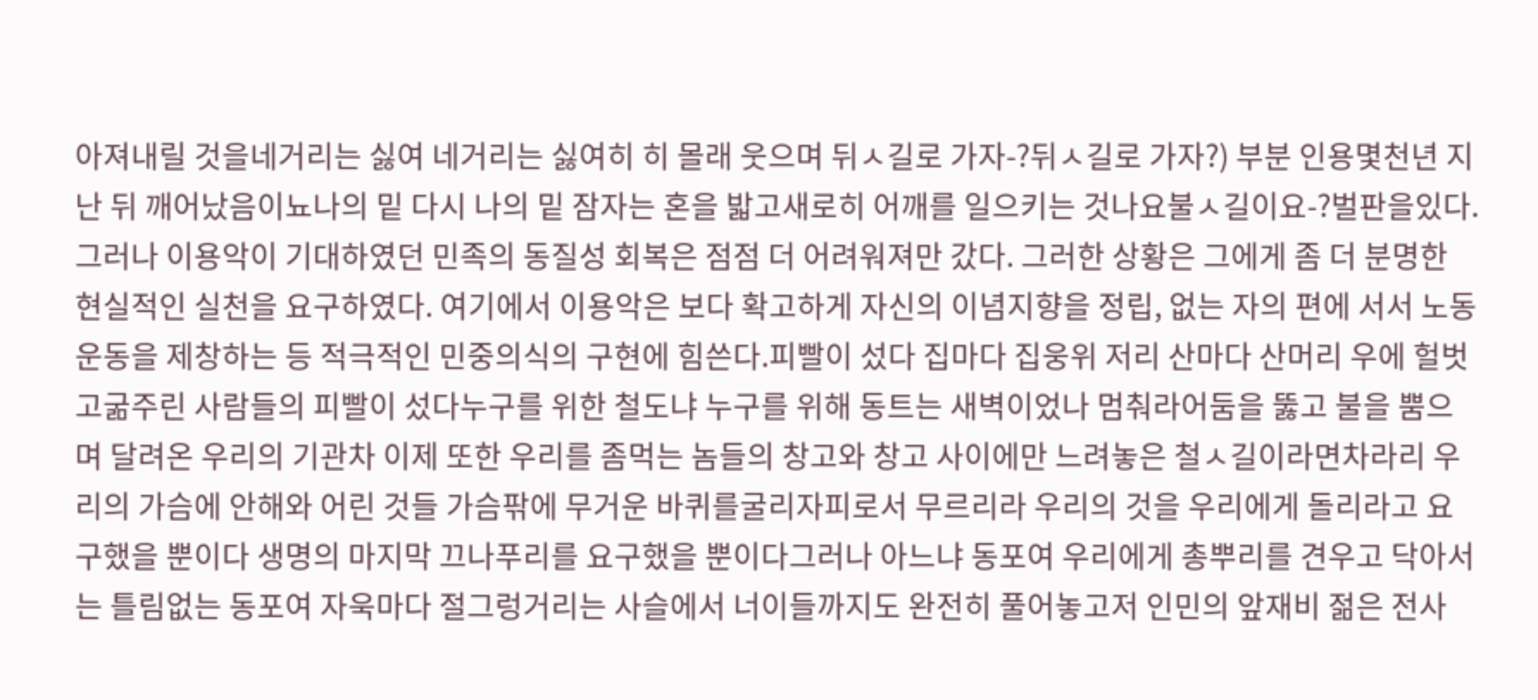아져내릴 것을네거리는 싫여 네거리는 싫여히 히 몰래 웃으며 뒤ㅅ길로 가자-?뒤ㅅ길로 가자?) 부분 인용몇천년 지난 뒤 깨어났음이뇨나의 밑 다시 나의 밑 잠자는 혼을 밟고새로히 어깨를 일으키는 것나요불ㅅ길이요-?벌판을있다.그러나 이용악이 기대하였던 민족의 동질성 회복은 점점 더 어려워져만 갔다. 그러한 상황은 그에게 좀 더 분명한 현실적인 실천을 요구하였다. 여기에서 이용악은 보다 확고하게 자신의 이념지향을 정립, 없는 자의 편에 서서 노동운동을 제창하는 등 적극적인 민중의식의 구현에 힘쓴다.피빨이 섰다 집마다 집웅위 저리 산마다 산머리 우에 헐벗고굶주린 사람들의 피빨이 섰다누구를 위한 철도냐 누구를 위해 동트는 새벽이었나 멈춰라어둠을 뚫고 불을 뿜으며 달려온 우리의 기관차 이제 또한 우리를 좀먹는 놈들의 창고와 창고 사이에만 느려놓은 철ㅅ길이라면차라리 우리의 가슴에 안해와 어린 것들 가슴팎에 무거운 바퀴를굴리자피로서 무르리라 우리의 것을 우리에게 돌리라고 요구했을 뿐이다 생명의 마지막 끄나푸리를 요구했을 뿐이다그러나 아느냐 동포여 우리에게 총뿌리를 견우고 닥아서는 틀림없는 동포여 자욱마다 절그렁거리는 사슬에서 너이들까지도 완전히 풀어놓고저 인민의 앞재비 젊은 전사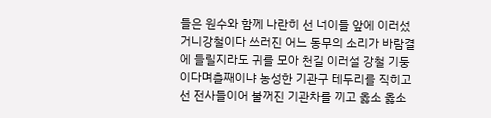들은 원수와 함께 나란히 선 너이들 앞에 이러섰거니강철이다 쓰러진 어느 동무의 소리가 바람결에 들릴지라도 귀를 모아 천길 이러설 강철 기둥이다며츨째이냐 농성한 기관구 테두리를 직히고 선 전사들이어 불꺼진 기관차를 끼고 옳소 옳소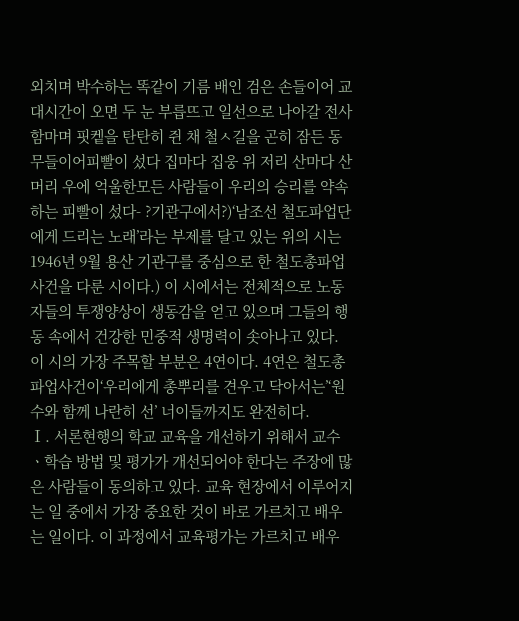외치며 박수하는 똑같이 기름 배인 검은 손들이어 교대시간이 오면 두 눈 부릅뜨고 일선으로 나아갈 전사 함마며 핏켙을 탄탄히 쥔 채 철ㅅ길을 곤히 잠든 동무들이어피빨이 섰다 집마다 집웅 위 저리 산마다 산머리 우에 억울한모든 사람들이 우리의 승리를 약속하는 피빨이 섰다- ?기관구에서?)‘남조선 철도파업단에게 드리는 노래’라는 부제를 달고 있는 위의 시는 1946년 9월 용산 기관구를 중심으로 한 철도총파업사건을 다룬 시이다.) 이 시에서는 전체적으로 노동자들의 투쟁양상이 생동감을 얻고 있으며 그들의 행동 속에서 건강한 민중적 생명력이 솟아나고 있다. 이 시의 가장 주목할 부분은 4연이다. 4연은 철도총파업사건이‘우리에게 총뿌리를 견우고 닥아서는’‘원수와 함께 나란히 선’ 너이들까지도 완전히다.
Ⅰ. 서론현행의 학교 교육을 개선하기 위해서 교수ㆍ학습 방법 및 평가가 개선되어야 한다는 주장에 많은 사람들이 동의하고 있다. 교육 현장에서 이루어지는 일 중에서 가장 중요한 것이 바로 가르치고 배우는 일이다. 이 과정에서 교육평가는 가르치고 배우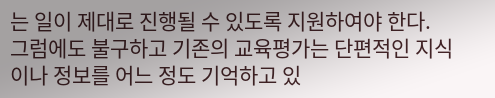는 일이 제대로 진행될 수 있도록 지원하여야 한다. 그럼에도 불구하고 기존의 교육평가는 단편적인 지식이나 정보를 어느 정도 기억하고 있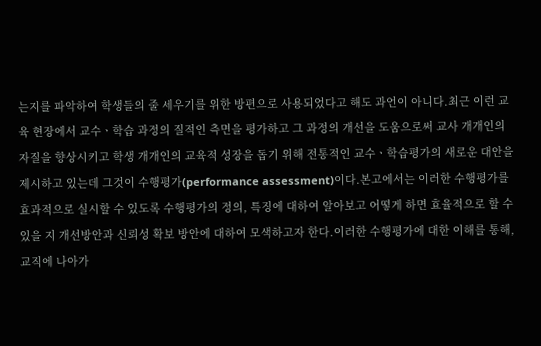는지를 파악하여 학생들의 줄 세우기를 위한 방편으로 사용되었다고 해도 과언이 아니다.최근 이런 교육 현장에서 교수ㆍ학습 과정의 질적인 측면을 평가하고 그 과정의 개선을 도움으로써 교사 개개인의 자질을 향상시키고 학생 개개인의 교육적 성장을 돕기 위해 전통적인 교수ㆍ학습평가의 새로운 대안을 제시하고 있는데 그것이 수행평가(performance assessment)이다.본고에서는 이러한 수행평가를 효과적으로 실시할 수 있도록 수행평가의 정의, 특징에 대하여 알아보고 어떻게 하면 효율적으로 할 수 있을 지 개선방안과 신뢰성 확보 방안에 대하여 모색하고자 한다.이러한 수행평가에 대한 이해를 통해, 교직에 나아가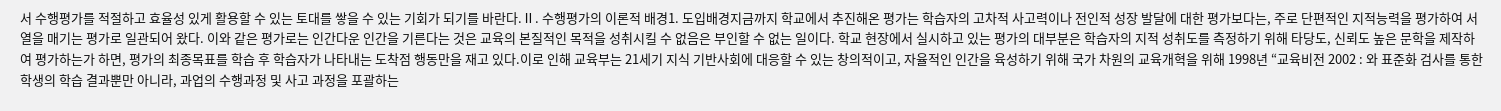서 수행평가를 적절하고 효율성 있게 활용할 수 있는 토대를 쌓을 수 있는 기회가 되기를 바란다.Ⅱ. 수행평가의 이론적 배경1. 도입배경지금까지 학교에서 추진해온 평가는 학습자의 고차적 사고력이나 전인적 성장 발달에 대한 평가보다는, 주로 단편적인 지적능력을 평가하여 서열을 매기는 평가로 일관되어 왔다. 이와 같은 평가로는 인간다운 인간을 기른다는 것은 교육의 본질적인 목적을 성취시킬 수 없음은 부인할 수 없는 일이다. 학교 현장에서 실시하고 있는 평가의 대부분은 학습자의 지적 성취도를 측정하기 위해 타당도, 신뢰도 높은 문학을 제작하여 평가하는가 하면, 평가의 최종목표를 학습 후 학습자가 나타내는 도착점 행동만을 재고 있다.이로 인해 교육부는 21세기 지식 기반사회에 대응할 수 있는 창의적이고, 자율적인 인간을 육성하기 위해 국가 차원의 교육개혁을 위해 1998년 “교육비전 2002 : 와 표준화 검사를 통한 학생의 학습 결과뿐만 아니라, 과업의 수행과정 및 사고 과정을 포괄하는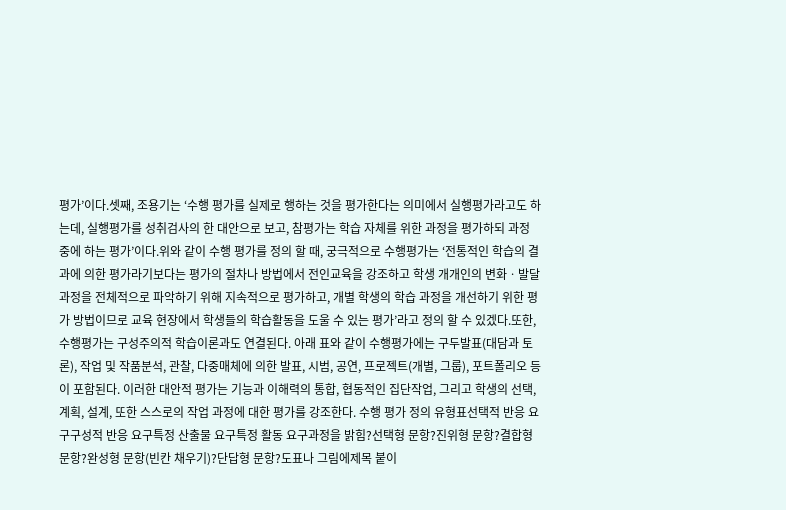평가’이다.셋째, 조용기는 ‘수행 평가를 실제로 행하는 것을 평가한다는 의미에서 실행평가라고도 하는데, 실행평가를 성취검사의 한 대안으로 보고, 참평가는 학습 자체를 위한 과정을 평가하되 과정 중에 하는 평가’이다.위와 같이 수행 평가를 정의 할 때, 궁극적으로 수행평가는 ‘전통적인 학습의 결과에 의한 평가라기보다는 평가의 절차나 방법에서 전인교육을 강조하고 학생 개개인의 변화ㆍ발달과정을 전체적으로 파악하기 위해 지속적으로 평가하고, 개별 학생의 학습 과정을 개선하기 위한 평가 방법이므로 교육 현장에서 학생들의 학습활동을 도울 수 있는 평가’라고 정의 할 수 있겠다.또한, 수행평가는 구성주의적 학습이론과도 연결된다. 아래 표와 같이 수행평가에는 구두발표(대담과 토론), 작업 및 작품분석, 관찰, 다중매체에 의한 발표, 시범, 공연, 프로젝트(개별, 그룹), 포트폴리오 등이 포함된다. 이러한 대안적 평가는 기능과 이해력의 통합, 협동적인 집단작업, 그리고 학생의 선택, 계획, 설계, 또한 스스로의 작업 과정에 대한 평가를 강조한다. 수행 평가 정의 유형표선택적 반응 요구구성적 반응 요구특정 산출물 요구특정 활동 요구과정을 밝힘?선택형 문항?진위형 문항?결합형 문항?완성형 문항(빈칸 채우기)?단답형 문항?도표나 그림에제목 붙이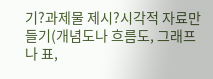기?과제물 제시?시각적 자료만들기(개념도나 흐름도, 그래프나 표,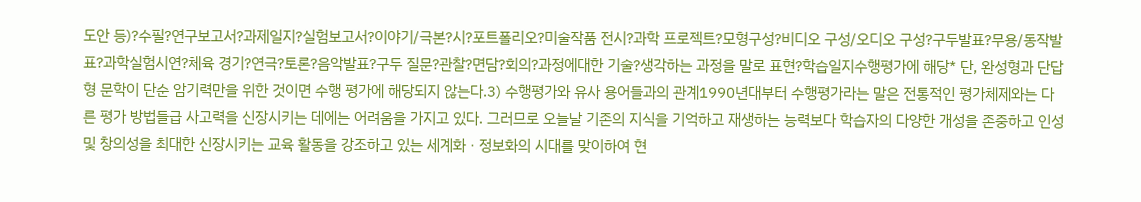도안 등)?수필?연구보고서?과제일지?실험보고서?이야기/극본?시?포트폴리오?미술작품 전시?과학 프로젝트?모형구성?비디오 구성/오디오 구성?구두발표?무용/동작발표?과학실험시연?체육 경기?연극?토론?음악발표?구두 질문?관찰?면담?회의?과정에대한 기술?생각하는 과정을 말로 표현?학습일지수행평가에 해당* 단, 완성형과 단답형 문학이 단순 암기력만을 위한 것이면 수행 평가에 해당되지 않는다.3) 수행평가와 유사 용어들과의 관계1990년대부터 수행평가라는 말은 전통적인 평가체제와는 다른 평가 방법들급 사고력을 신장시키는 데에는 어려움을 가지고 있다. 그러므로 오늘날 기존의 지식을 기억하고 재생하는 능력보다 학습자의 다양한 개성을 존중하고 인성 및 창의성을 최대한 신장시키는 교육 활동을 강조하고 있는 세계화ㆍ정보화의 시대를 맞이하여 현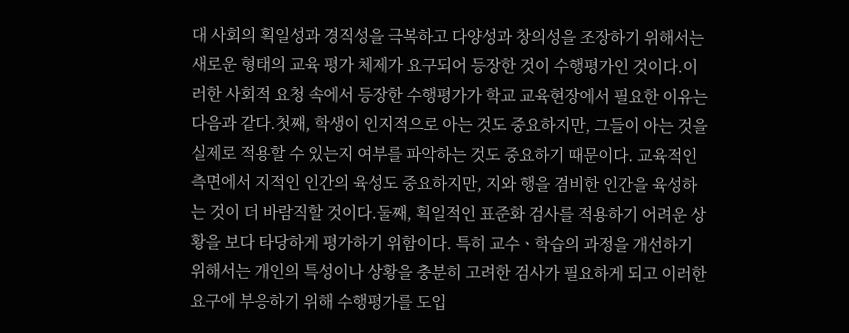대 사회의 획일성과 경직성을 극복하고 다양성과 창의성을 조장하기 위해서는 새로운 형태의 교육 평가 체제가 요구되어 등장한 것이 수행평가인 것이다.이러한 사회적 요청 속에서 등장한 수행평가가 학교 교육현장에서 필요한 이유는 다음과 같다.첫째, 학생이 인지적으로 아는 것도 중요하지만, 그들이 아는 것을 실제로 적용할 수 있는지 여부를 파악하는 것도 중요하기 때문이다. 교육적인 측면에서 지적인 인간의 육성도 중요하지만, 지와 행을 겸비한 인간을 육성하는 것이 더 바람직할 것이다.둘째, 획일적인 표준화 검사를 적용하기 어려운 상황을 보다 타당하게 평가하기 위함이다. 특히 교수ㆍ학습의 과정을 개선하기 위해서는 개인의 특성이나 상황을 충분히 고려한 검사가 필요하게 되고 이러한 요구에 부응하기 위해 수행평가를 도입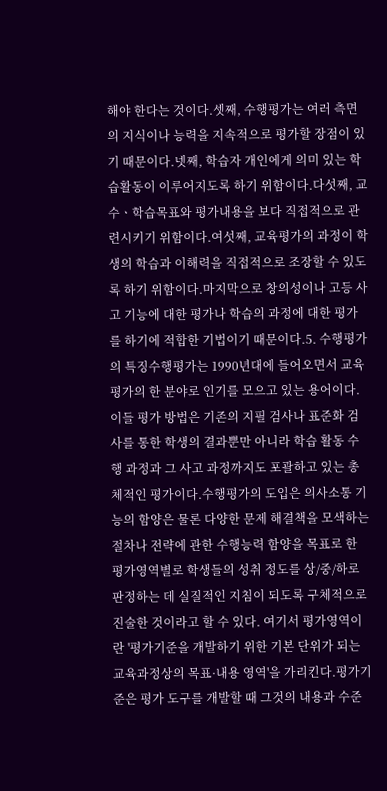해야 한다는 것이다.셋째, 수행평가는 여러 측면의 지식이나 능력을 지속적으로 평가할 장점이 있기 때문이다.넷째, 학습자 개인에게 의미 있는 학습활동이 이루어지도록 하기 위함이다.다섯째, 교수ㆍ학습목표와 평가내용을 보다 직접적으로 관련시키기 위함이다.여섯째, 교육평가의 과정이 학생의 학습과 이해력을 직접적으로 조장할 수 있도록 하기 위함이다.마지막으로 창의성이나 고등 사고 기능에 대한 평가나 학습의 과정에 대한 평가를 하기에 적합한 기법이기 때문이다.5. 수행평가의 특징수행평가는 1990년대에 들어오면서 교육평가의 한 분야로 인기를 모으고 있는 용어이다. 이들 평가 방법은 기존의 지필 검사나 표준화 검사를 통한 학생의 결과뿐만 아니라 학습 활동 수행 과정과 그 사고 과정까지도 포괄하고 있는 총체적인 평가이다.수행평가의 도입은 의사소통 기능의 함양은 물론 다양한 문제 해결책을 모색하는 절차나 전략에 관한 수행능력 함양을 목표로 한 평가영역별로 학생들의 성취 정도를 상/중/하로 판정하는 데 실질적인 지침이 되도록 구체적으로 진술한 것이라고 할 수 있다. 여기서 평가영역이란 '평가기준을 개발하기 위한 기본 단위가 되는 교육과정상의 목표·내용 영역'을 가리킨다.평가기준은 평가 도구를 개발할 때 그것의 내용과 수준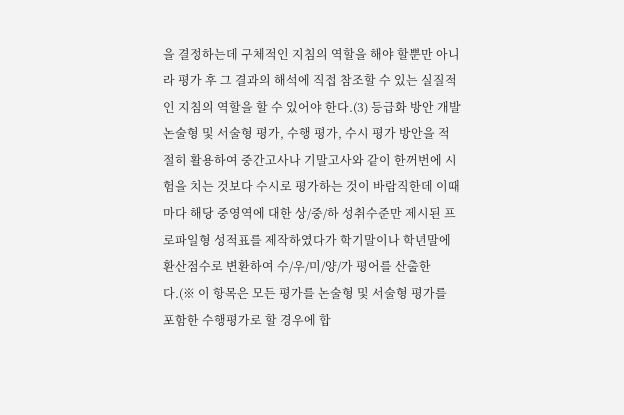을 결정하는데 구체적인 지침의 역할을 해야 할뿐만 아니라 평가 후 그 결과의 해석에 직접 참조할 수 있는 실질적인 지침의 역할을 할 수 있어야 한다.(3) 등급화 방안 개발논술형 및 서술형 평가, 수행 평가, 수시 평가 방안을 적절히 활용하여 중간고사나 기말고사와 같이 한꺼번에 시험을 치는 것보다 수시로 평가하는 것이 바람직한데 이때마다 해당 중영역에 대한 상/중/하 성취수준만 제시된 프로파일형 성적표를 제작하였다가 학기말이나 학년말에 환산점수로 변환하여 수/우/미/양/가 평어를 산출한다.(※ 이 항목은 모든 평가를 논술형 및 서술형 평가를 포함한 수행평가로 할 경우에 합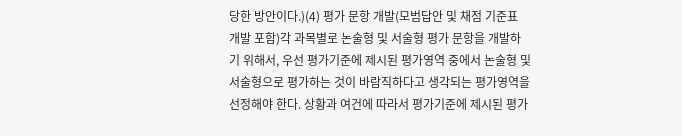당한 방안이다.)(4) 평가 문항 개발(모범답안 및 채점 기준표 개발 포함)각 과목별로 논술형 및 서술형 평가 문항을 개발하기 위해서, 우선 평가기준에 제시된 평가영역 중에서 논술형 및 서술형으로 평가하는 것이 바람직하다고 생각되는 평가영역을 선정해야 한다. 상황과 여건에 따라서 평가기준에 제시된 평가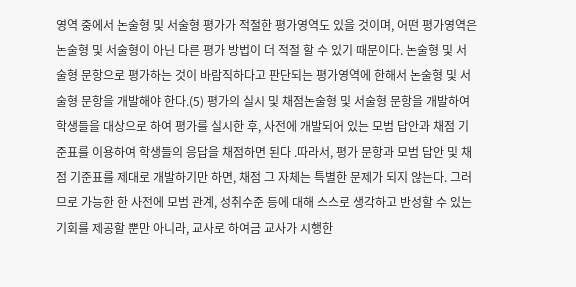영역 중에서 논술형 및 서술형 평가가 적절한 평가영역도 있을 것이며, 어떤 평가영역은 논술형 및 서술형이 아닌 다른 평가 방법이 더 적절 할 수 있기 때문이다. 논술형 및 서술형 문항으로 평가하는 것이 바람직하다고 판단되는 평가영역에 한해서 논술형 및 서술형 문항을 개발해야 한다.(5) 평가의 실시 및 채점논술형 및 서술형 문항을 개발하여 학생들을 대상으로 하여 평가를 실시한 후, 사전에 개발되어 있는 모범 답안과 채점 기준표를 이용하여 학생들의 응답을 채점하면 된다 .따라서, 평가 문항과 모범 답안 및 채점 기준표를 제대로 개발하기만 하면, 채점 그 자체는 특별한 문제가 되지 않는다. 그러므로 가능한 한 사전에 모범 관계, 성취수준 등에 대해 스스로 생각하고 반성할 수 있는 기회를 제공할 뿐만 아니라, 교사로 하여금 교사가 시행한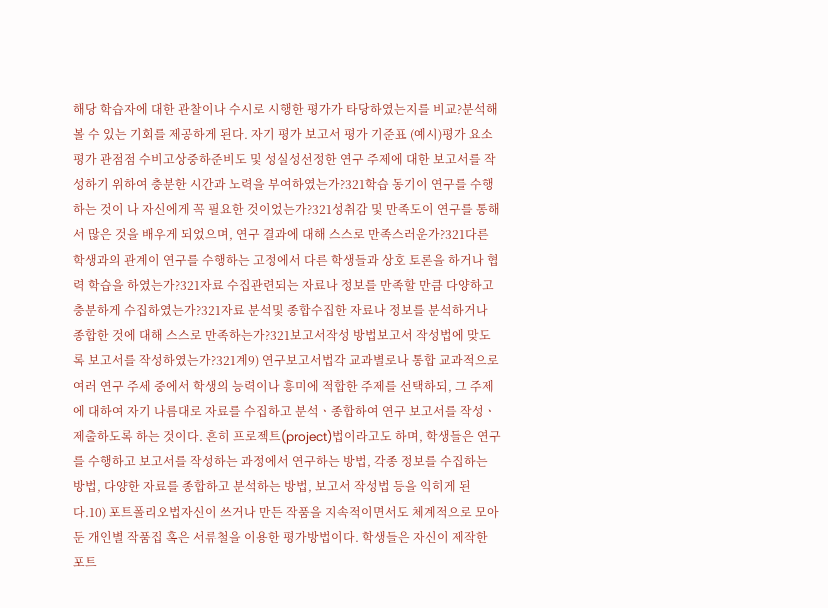해당 학습자에 대한 관찰이나 수시로 시행한 평가가 타당하였는지를 비교?분석해 볼 수 있는 기회를 제공하게 된다. 자기 평가 보고서 평가 기준표 (예시)평가 요소평가 관점점 수비고상중하준비도 및 성실성선정한 연구 주제에 대한 보고서를 작성하기 위하여 충분한 시간과 노력을 부여하였는가?321학습 동기이 연구를 수행하는 것이 나 자신에게 꼭 필요한 것이었는가?321성취감 및 만족도이 연구를 통해서 많은 것을 배우게 되었으며, 연구 결과에 대해 스스로 만족스러운가?321다른 학생과의 관계이 연구를 수행하는 고정에서 다른 학생들과 상호 토론을 하거나 협력 학습을 하였는가?321자료 수집관련되는 자료나 정보를 만족할 만큼 다양하고 충분하게 수집하였는가?321자료 분석및 종합수집한 자료나 정보를 분석하거나 종합한 것에 대해 스스로 만족하는가?321보고서작성 방법보고서 작성법에 맞도록 보고서를 작성하였는가?321계9) 연구보고서법각 교과별로나 통합 교과적으로 여러 연구 주세 중에서 학생의 능력이나 흥미에 적합한 주제를 선택하되, 그 주제에 대하여 자기 나름대로 자료를 수집하고 분석ㆍ종합하여 연구 보고서를 작성ㆍ제출하도록 하는 것이다. 흔히 프로젝트(project)법이라고도 하며, 학생들은 연구를 수행하고 보고서를 작성하는 과정에서 연구하는 방법, 각종 정보를 수집하는 방법, 다양한 자료를 종합하고 분석하는 방법, 보고서 작성법 등을 익히게 된다.10) 포트폴리오법자신이 쓰거나 만든 작품을 지속적이면서도 체계적으로 모아 둔 개인별 작품집 혹은 서류철을 이용한 평가방법이다. 학생들은 자신이 제작한 포트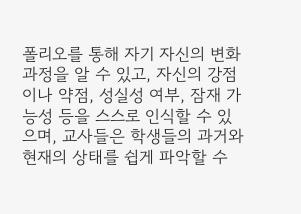폴리오를 통해 자기 자신의 변화 과정을 알 수 있고, 자신의 강점이나 약점, 성실성 여부, 잠재 가능성 등을 스스로 인식할 수 있으며, 교사들은 학생들의 과거와 현재의 상태를 쉽게 파악할 수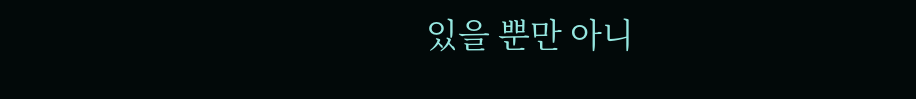있을 뿐만 아니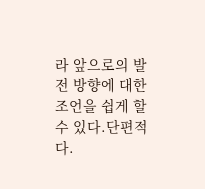라 앞으로의 발전 방향에 대한 조언을 쉽게 할 수 있다.단편적다.